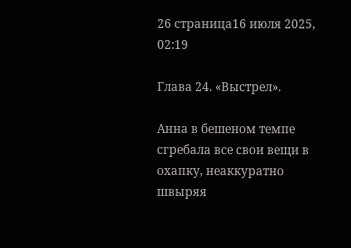26 страница16 июля 2025, 02:19

Глава 24. «Выстрел».

Анна в бешеном темпе сгребала все свои вещи в охапку, неаккуратно швыряя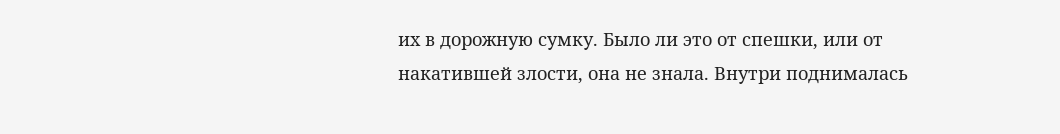их в дорожную сумку. Было ли это от спешки, или от накатившей злости, она не знала. Внутри поднималась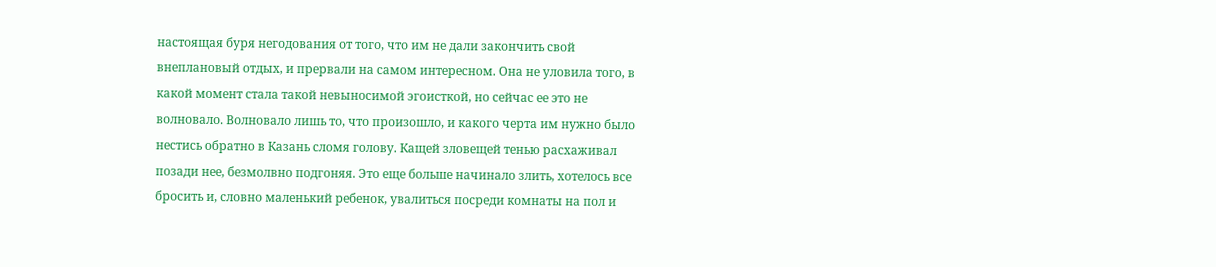настоящая буря негодования от того, что им не дали закончить свой внеплановый отдых, и прервали на самом интересном. Она не уловила того, в какой момент стала такой невыносимой эгоисткой, но сейчас ее это не волновало. Волновало лишь то, что произошло, и какого черта им нужно было нестись обратно в Казань сломя голову. Кащей зловещей тенью расхаживал позади нее, безмолвно подгоняя. Это еще больше начинало злить, хотелось все бросить и, словно маленький ребенок, увалиться посреди комнаты на пол и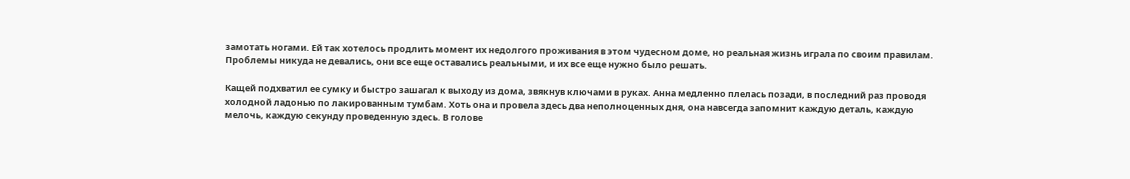замотать ногами. Ей так хотелось продлить момент их недолгого проживания в этом чудесном доме, но реальная жизнь играла по своим правилам. Проблемы никуда не девались, они все еще оставались реальными, и их все еще нужно было решать.

Кащей подхватил ее сумку и быстро зашагал к выходу из дома, звякнув ключами в руках. Анна медленно плелась позади, в последний раз проводя холодной ладонью по лакированным тумбам. Хоть она и провела здесь два неполноценных дня, она навсегда запомнит каждую деталь, каждую мелочь, каждую секунду проведенную здесь. В голове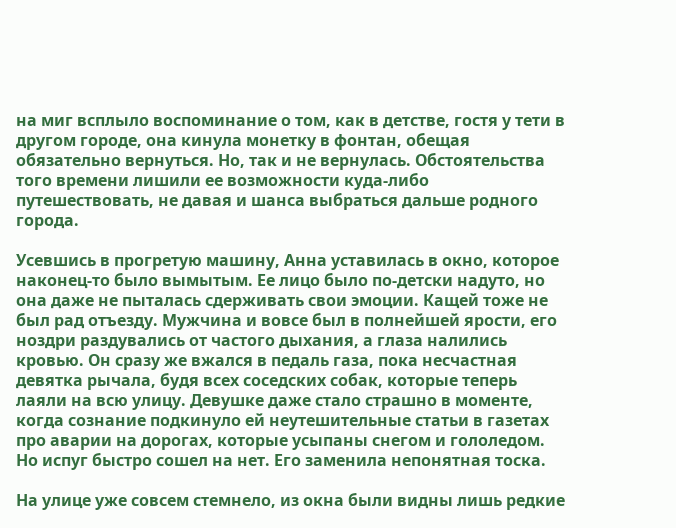на миг всплыло воспоминание о том, как в детстве, гостя у тети в другом городе, она кинула монетку в фонтан, обещая обязательно вернуться. Но, так и не вернулась. Обстоятельства того времени лишили ее возможности куда-либо путешествовать, не давая и шанса выбраться дальше родного города.

Усевшись в прогретую машину, Анна уставилась в окно, которое наконец-то было вымытым. Ее лицо было по-детски надуто, но она даже не пыталась сдерживать свои эмоции. Кащей тоже не был рад отъезду. Мужчина и вовсе был в полнейшей ярости, его ноздри раздувались от частого дыхания, а глаза налились кровью. Он сразу же вжался в педаль газа, пока несчастная девятка рычала, будя всех соседских собак, которые теперь лаяли на всю улицу. Девушке даже стало страшно в моменте, когда сознание подкинуло ей неутешительные статьи в газетах про аварии на дорогах, которые усыпаны снегом и гололедом. Но испуг быстро сошел на нет. Его заменила непонятная тоска.

На улице уже совсем стемнело, из окна были видны лишь редкие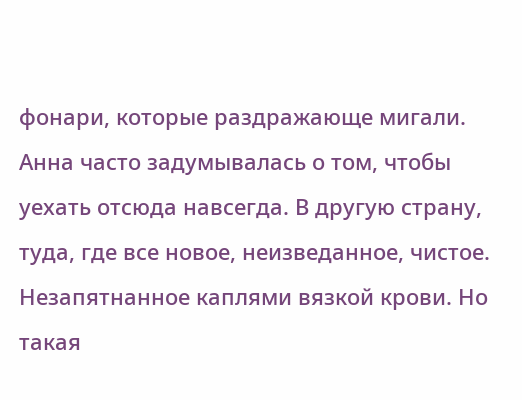фонари, которые раздражающе мигали. Анна часто задумывалась о том, чтобы уехать отсюда навсегда. В другую страну, туда, где все новое, неизведанное, чистое. Незапятнанное каплями вязкой крови. Но такая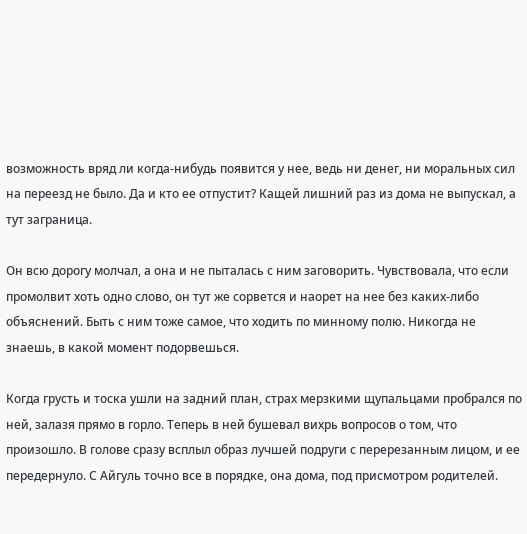возможность вряд ли когда-нибудь появится у нее, ведь ни денег, ни моральных сил на переезд не было. Да и кто ее отпустит? Кащей лишний раз из дома не выпускал, а тут заграница.

Он всю дорогу молчал, а она и не пыталась с ним заговорить. Чувствовала, что если промолвит хоть одно слово, он тут же сорвется и наорет на нее без каких-либо объяснений. Быть с ним тоже самое, что ходить по минному полю. Никогда не знаешь, в какой момент подорвешься.

Когда грусть и тоска ушли на задний план, страх мерзкими щупальцами пробрался по ней, залазя прямо в горло. Теперь в ней бушевал вихрь вопросов о том, что произошло. В голове сразу всплыл образ лучшей подруги с перерезанным лицом, и ее передернуло. С Айгуль точно все в порядке, она дома, под присмотром родителей.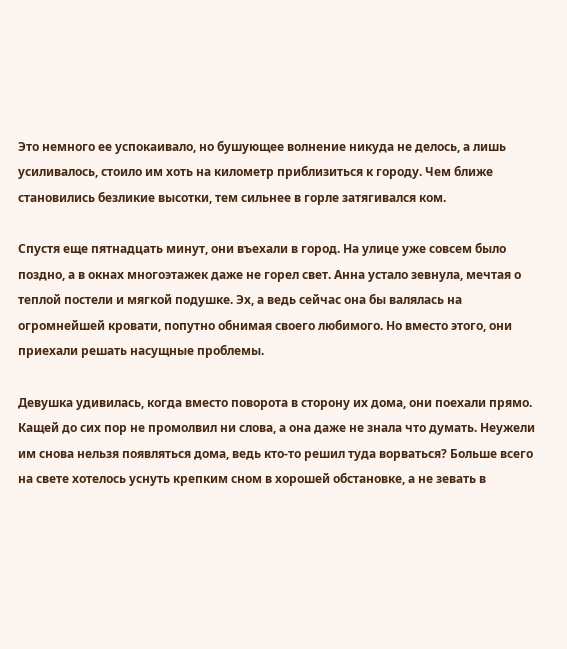Это немного ее успокаивало, но бушующее волнение никуда не делось, а лишь усиливалось, стоило им хоть на километр приблизиться к городу. Чем ближе становились безликие высотки, тем сильнее в горле затягивался ком.

Спустя еще пятнадцать минут, они въехали в город. На улице уже совсем было поздно, а в окнах многоэтажек даже не горел свет. Анна устало зевнула, мечтая о теплой постели и мягкой подушке. Эх, а ведь сейчас она бы валялась на огромнейшей кровати, попутно обнимая своего любимого. Но вместо этого, они приехали решать насущные проблемы.

Девушка удивилась, когда вместо поворота в сторону их дома, они поехали прямо. Кащей до сих пор не промолвил ни слова, а она даже не знала что думать. Неужели им снова нельзя появляться дома, ведь кто-то решил туда ворваться? Больше всего на свете хотелось уснуть крепким сном в хорошей обстановке, а не зевать в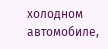холодном автомобиле,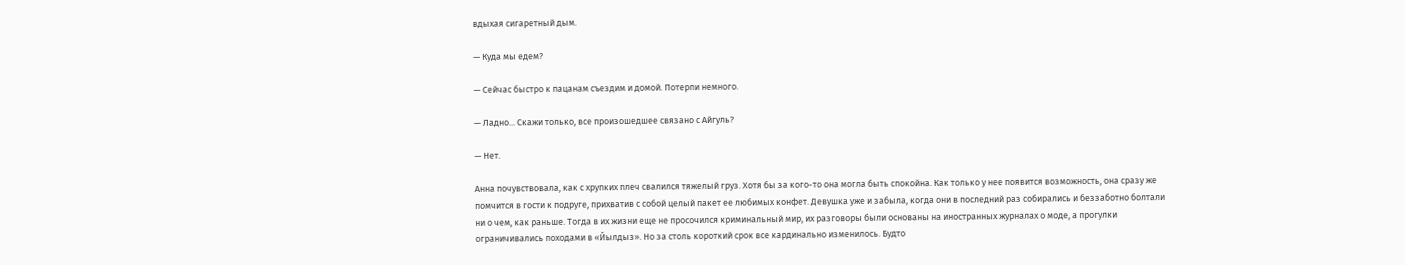вдыхая сигаретный дым.

— Куда мы едем?

— Сейчас быстро к пацанам съездим и домой. Потерпи немного.

— Ладно... Скажи только, все произошедшее связано с Айгуль?

— Нет.

Анна почувствовала, как с хрупких плеч свалился тяжелый груз. Хотя бы за кого-то она могла быть спокойна. Как только у нее появится возможность, она сразу же помчится в гости к подруге, прихватив с собой целый пакет ее любимых конфет. Девушка уже и забыла, когда они в последний раз собирались и беззаботно болтали ни о чем, как раньше. Тогда в их жизни еще не просочился криминальный мир, их разговоры были основаны на иностранных журналах о моде, а прогулки ограничивались походами в «Йылдыз». Но за столь короткий срок все кардинально изменилось. Будто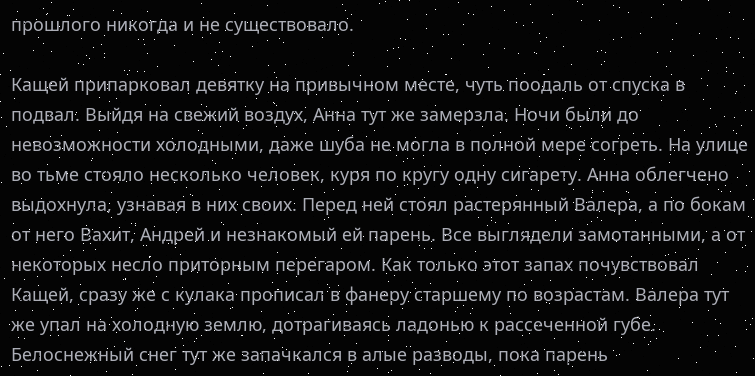прошлого никогда и не существовало.

Кащей припарковал девятку на привычном месте, чуть поодаль от спуска в подвал. Выйдя на свежий воздух, Анна тут же замерзла. Ночи были до невозможности холодными, даже шуба не могла в полной мере согреть. На улице во тьме стояло несколько человек, куря по кругу одну сигарету. Анна облегчено выдохнула, узнавая в них своих. Перед ней стоял растерянный Валера, а по бокам от него Вахит, Андрей и незнакомый ей парень. Все выглядели замотанными, а от некоторых несло приторным перегаром. Как только этот запах почувствовал Кащей, сразу же с кулака прописал в фанеру старшему по возрастам. Валера тут же упал на холодную землю, дотрагиваясь ладонью к рассеченной губе. Белоснежный снег тут же запачкался в алые разводы, пока парень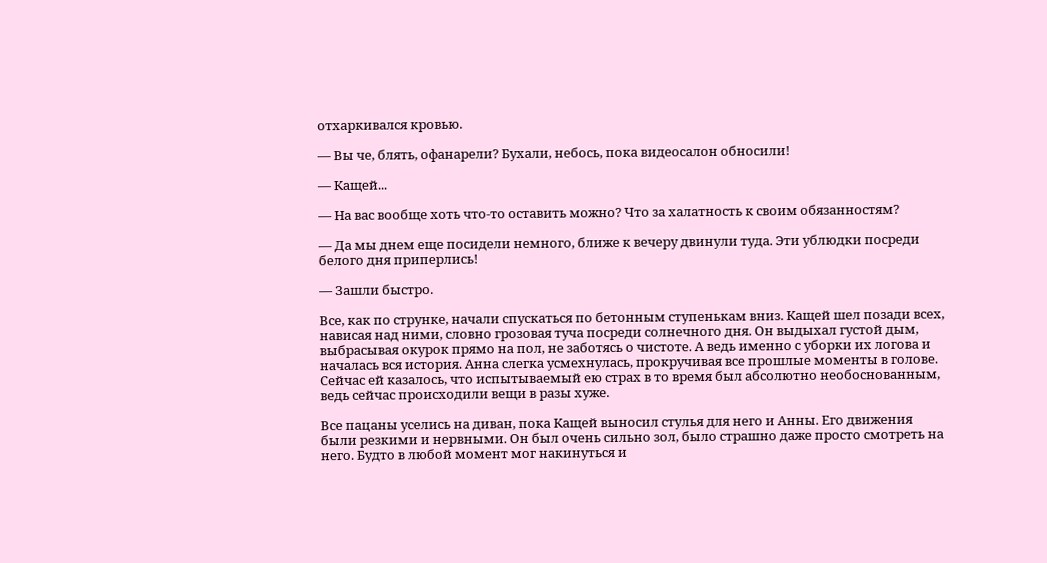отхаркивался кровью.

— Вы че, блять, офанарели? Бухали, небось, пока видеосалон обносили!

— Кащей...

— На вас вообще хоть что-то оставить можно? Что за халатность к своим обязанностям?

— Да мы днем еще посидели немного, ближе к вечеру двинули туда. Эти ублюдки посреди белого дня приперлись!

— Зашли быстро.

Все, как по струнке, начали спускаться по бетонным ступенькам вниз. Кащей шел позади всех, нависая над ними, словно грозовая туча посреди солнечного дня. Он выдыхал густой дым, выбрасывая окурок прямо на пол, не заботясь о чистоте. А ведь именно с уборки их логова и началась вся история. Анна слегка усмехнулась, прокручивая все прошлые моменты в голове. Сейчас ей казалось, что испытываемый ею страх в то время был абсолютно необоснованным, ведь сейчас происходили вещи в разы хуже.

Все пацаны уселись на диван, пока Кащей выносил стулья для него и Анны. Его движения были резкими и нервными. Он был очень сильно зол, было страшно даже просто смотреть на него. Будто в любой момент мог накинуться и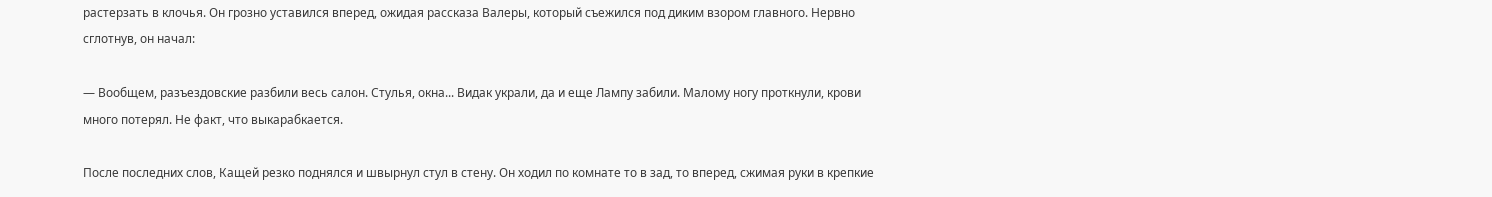растерзать в клочья. Он грозно уставился вперед, ожидая рассказа Валеры, который съежился под диким взором главного. Нервно сглотнув, он начал:

— Вообщем, разъездовские разбили весь салон. Стулья, окна... Видак украли, да и еще Лампу забили. Малому ногу проткнули, крови много потерял. Не факт, что выкарабкается.

После последних слов, Кащей резко поднялся и швырнул стул в стену. Он ходил по комнате то в зад, то вперед, сжимая руки в крепкие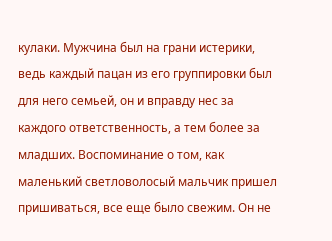кулаки. Мужчина был на грани истерики, ведь каждый пацан из его группировки был для него семьей, он и вправду нес за каждого ответственность, а тем более за младших. Воспоминание о том, как маленький светловолосый мальчик пришел пришиваться, все еще было свежим. Он не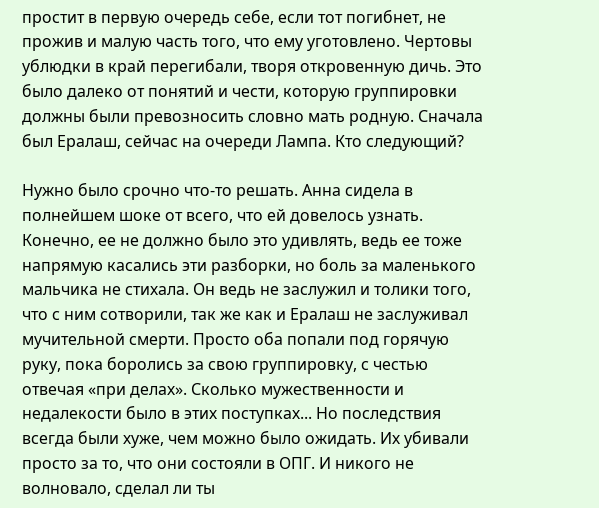простит в первую очередь себе, если тот погибнет, не прожив и малую часть того, что ему уготовлено. Чертовы ублюдки в край перегибали, творя откровенную дичь. Это было далеко от понятий и чести, которую группировки должны были превозносить словно мать родную. Сначала был Ералаш, сейчас на очереди Лампа. Кто следующий?

Нужно было срочно что-то решать. Анна сидела в полнейшем шоке от всего, что ей довелось узнать. Конечно, ее не должно было это удивлять, ведь ее тоже напрямую касались эти разборки, но боль за маленького мальчика не стихала. Он ведь не заслужил и толики того, что с ним сотворили, так же как и Ералаш не заслуживал мучительной смерти. Просто оба попали под горячую руку, пока боролись за свою группировку, с честью отвечая «при делах». Сколько мужественности и недалекости было в этих поступках... Но последствия всегда были хуже, чем можно было ожидать. Их убивали просто за то, что они состояли в ОПГ. И никого не волновало, сделал ли ты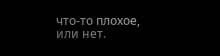что-то плохое, или нет.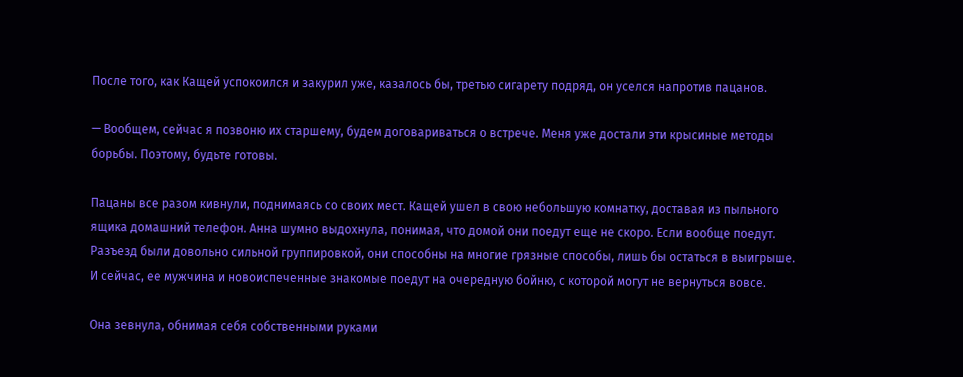После того, как Кащей успокоился и закурил уже, казалось бы, третью сигарету подряд, он уселся напротив пацанов.

— Вообщем, сейчас я позвоню их старшему, будем договариваться о встрече. Меня уже достали эти крысиные методы борьбы. Поэтому, будьте готовы.

Пацаны все разом кивнули, поднимаясь со своих мест. Кащей ушел в свою небольшую комнатку, доставая из пыльного ящика домашний телефон. Анна шумно выдохнула, понимая, что домой они поедут еще не скоро. Если вообще поедут. Разъезд были довольно сильной группировкой, они способны на многие грязные способы, лишь бы остаться в выигрыше. И сейчас, ее мужчина и новоиспеченные знакомые поедут на очередную бойню, с которой могут не вернуться вовсе.

Она зевнула, обнимая себя собственными руками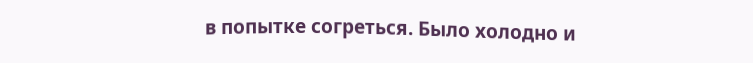в попытке согреться. Было холодно и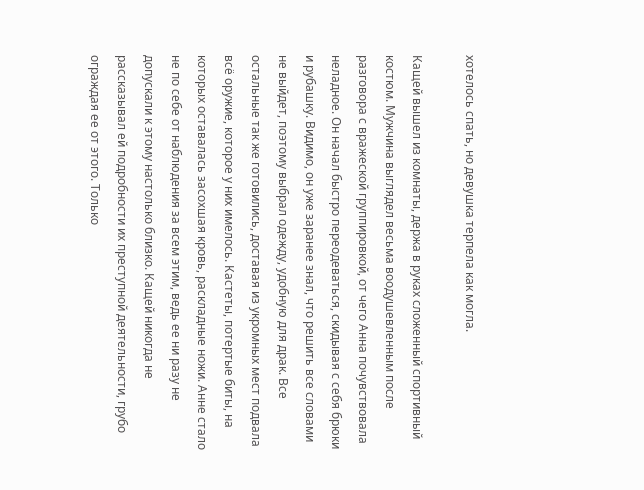хотелось спать, но девушка терпела как могла.

Кащей вышел из комнаты, держа в руках сложенный спортивный костюм. Мужчина выглядел весьма воодушевленным после разговора с вражеской группировкой, от чего Анна почувствовала неладное. Он начал быстро переодеваться, скидывая с себя брюки и рубашку. Видимо, он уже заранее знал, что решить все словами не выйдет, поэтому выбрал одежду, удобную для драк. Все остальные так же готовились, доставая из укромных мест подвала всё оружие, которое у них имелось. Кастеты, потертые биты, на которых оставалась засохшая кровь, раскладные ножи. Анне стало не по себе от наблюдения за всем этим, ведь ее ни разу не допускали к этому настолько близко. Кащей никогда не рассказывал ей подробности их преступной деятельности, грубо ограждая ее от этого. Только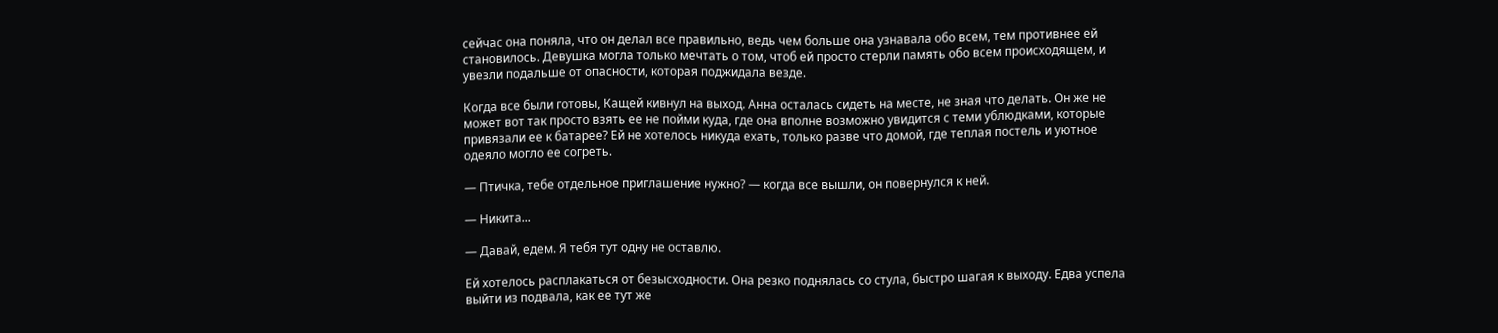сейчас она поняла, что он делал все правильно, ведь чем больше она узнавала обо всем, тем противнее ей становилось. Девушка могла только мечтать о том, чтоб ей просто стерли память обо всем происходящем, и увезли подальше от опасности, которая поджидала везде.

Когда все были готовы, Кащей кивнул на выход. Анна осталась сидеть на месте, не зная что делать. Он же не может вот так просто взять ее не пойми куда, где она вполне возможно увидится с теми ублюдками, которые привязали ее к батарее? Ей не хотелось никуда ехать, только разве что домой, где теплая постель и уютное одеяло могло ее согреть.

— Птичка, тебе отдельное приглашение нужно? — когда все вышли, он повернулся к ней.

— Никита...

— Давай, едем. Я тебя тут одну не оставлю.

Ей хотелось расплакаться от безысходности. Она резко поднялась со стула, быстро шагая к выходу. Едва успела выйти из подвала, как ее тут же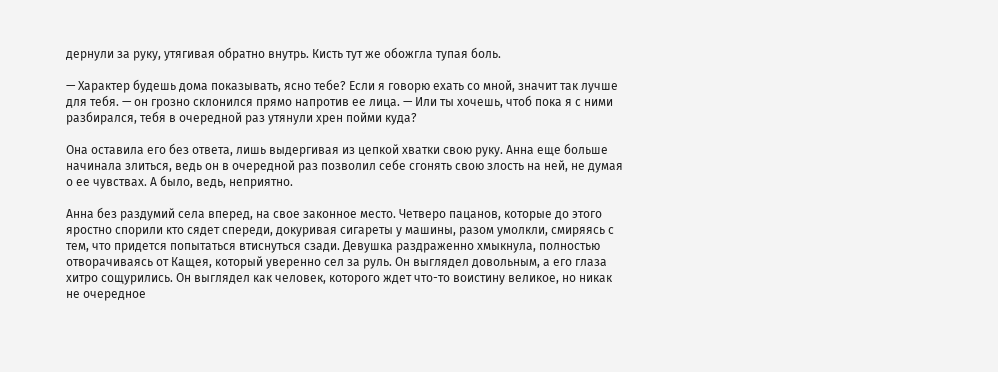дернули за руку, утягивая обратно внутрь. Кисть тут же обожгла тупая боль.

— Характер будешь дома показывать, ясно тебе? Если я говорю ехать со мной, значит так лучше для тебя. — он грозно склонился прямо напротив ее лица. — Или ты хочешь, чтоб пока я с ними разбирался, тебя в очередной раз утянули хрен пойми куда?

Она оставила его без ответа, лишь выдергивая из цепкой хватки свою руку. Анна еще больше начинала злиться, ведь он в очередной раз позволил себе сгонять свою злость на ней, не думая о ее чувствах. А было, ведь, неприятно.

Анна без раздумий села вперед, на свое законное место. Четверо пацанов, которые до этого яростно спорили кто сядет спереди, докуривая сигареты у машины, разом умолкли, смиряясь с тем, что придется попытаться втиснуться сзади. Девушка раздраженно хмыкнула, полностью отворачиваясь от Кащея, который уверенно сел за руль. Он выглядел довольным, а его глаза хитро сощурились. Он выглядел как человек, которого ждет что-то воистину великое, но никак не очередное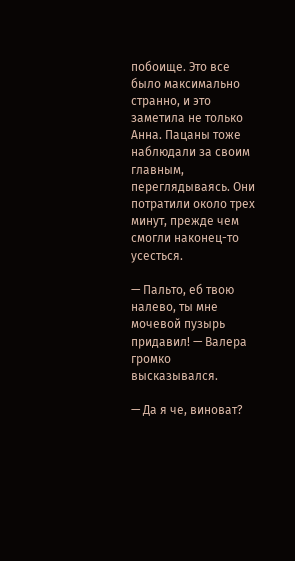побоище. Это все было максимально странно, и это заметила не только Анна. Пацаны тоже наблюдали за своим главным, переглядываясь. Они потратили около трех минут, прежде чем смогли наконец-то усесться.

— Пальто, еб твою налево, ты мне мочевой пузырь придавил! — Валера громко высказывался.

— Да я че, виноват?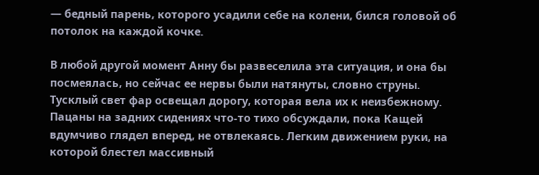— бедный парень, которого усадили себе на колени, бился головой об потолок на каждой кочке.

В любой другой момент Анну бы развеселила эта ситуация, и она бы посмеялась, но сейчас ее нервы были натянуты, словно струны. Тусклый свет фар освещал дорогу, которая вела их к неизбежному. Пацаны на задних сидениях что-то тихо обсуждали, пока Кащей вдумчиво глядел вперед, не отвлекаясь. Легким движением руки, на которой блестел массивный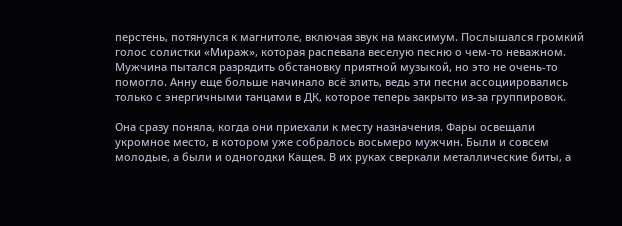перстень, потянулся к магнитоле, включая звук на максимум. Послышался громкий голос солистки «Мираж», которая распевала веселую песню о чем-то неважном. Мужчина пытался разрядить обстановку приятной музыкой, но это не очень-то помогло. Анну еще больше начинало всё злить, ведь эти песни ассоциировались только с энергичными танцами в ДК, которое теперь закрыто из-за группировок.

Она сразу поняла, когда они приехали к месту назначения. Фары освещали укромное место, в котором уже собралось восьмеро мужчин. Были и совсем молодые, а были и одногодки Кащея. В их руках сверкали металлические биты, а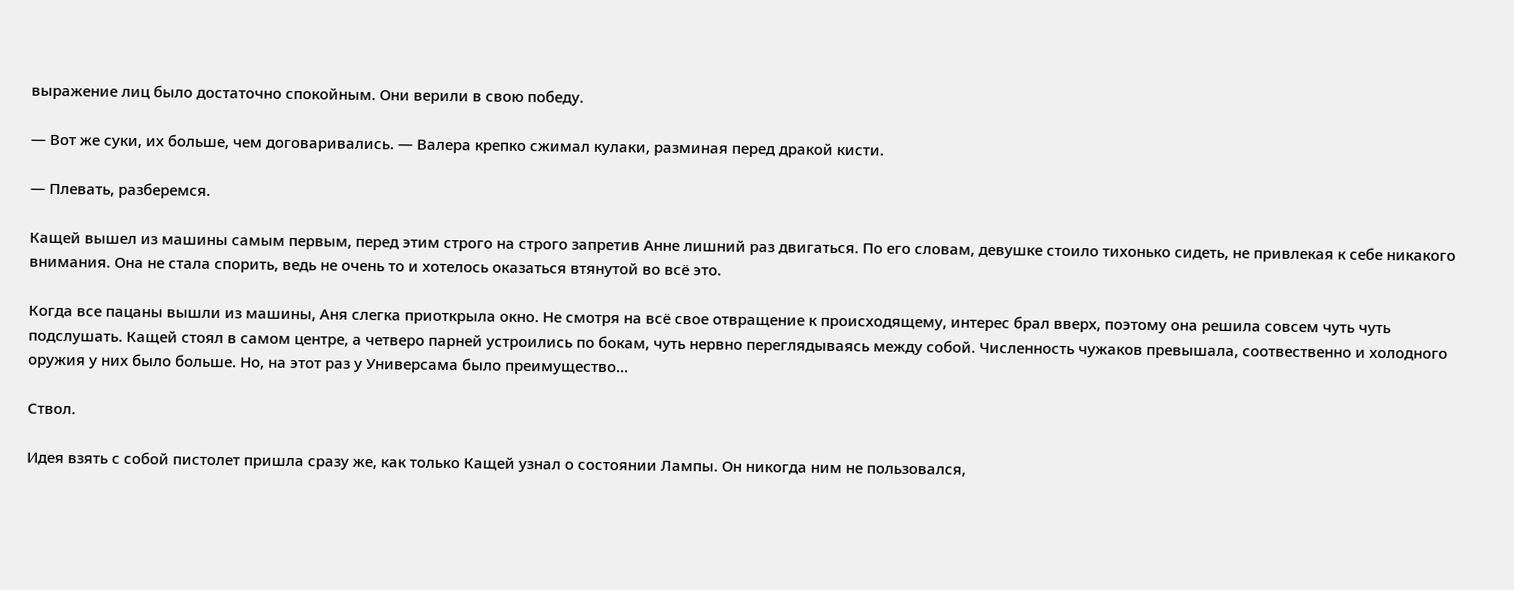выражение лиц было достаточно спокойным. Они верили в свою победу.

— Вот же суки, их больше, чем договаривались. — Валера крепко сжимал кулаки, разминая перед дракой кисти.

— Плевать, разберемся.

Кащей вышел из машины самым первым, перед этим строго на строго запретив Анне лишний раз двигаться. По его словам, девушке стоило тихонько сидеть, не привлекая к себе никакого внимания. Она не стала спорить, ведь не очень то и хотелось оказаться втянутой во всё это.

Когда все пацаны вышли из машины, Аня слегка приоткрыла окно. Не смотря на всё свое отвращение к происходящему, интерес брал вверх, поэтому она решила совсем чуть чуть подслушать. Кащей стоял в самом центре, а четверо парней устроились по бокам, чуть нервно переглядываясь между собой. Численность чужаков превышала, соотвественно и холодного оружия у них было больше. Но, на этот раз у Универсама было преимущество...

Ствол.

Идея взять с собой пистолет пришла сразу же, как только Кащей узнал о состоянии Лампы. Он никогда ним не пользовался,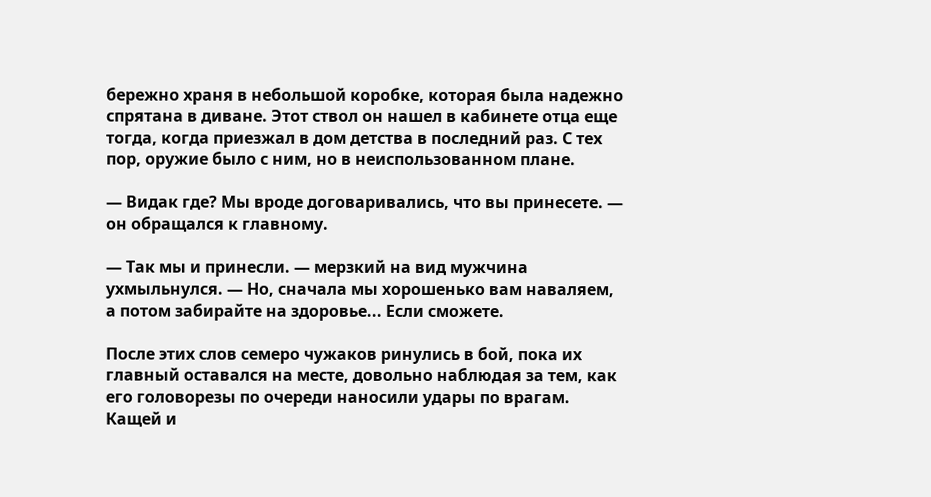бережно храня в небольшой коробке, которая была надежно спрятана в диване. Этот ствол он нашел в кабинете отца еще тогда, когда приезжал в дом детства в последний раз. С тех пор, оружие было с ним, но в неиспользованном плане.

— Видак где? Мы вроде договаривались, что вы принесете. — он обращался к главному.

— Так мы и принесли. — мерзкий на вид мужчина ухмыльнулся. — Но, сначала мы хорошенько вам наваляем, а потом забирайте на здоровье... Если сможете.

После этих слов семеро чужаков ринулись в бой, пока их главный оставался на месте, довольно наблюдая за тем, как его головорезы по очереди наносили удары по врагам. Кащей и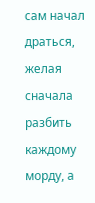сам начал драться, желая сначала разбить каждому морду, а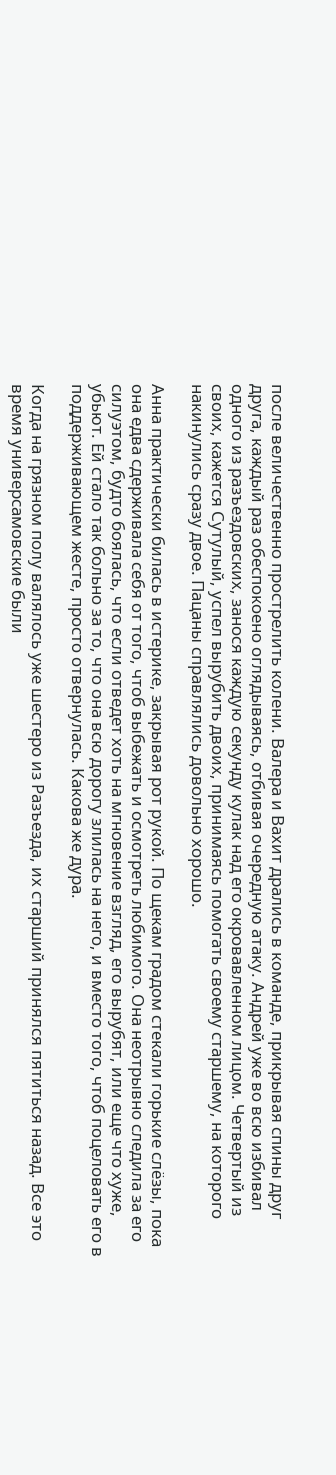после величественно прострелить колени. Валера и Вахит дрались в команде, прикрывая спины друг друга, каждый раз обеспокоено оглядываясь, отбивая очередную атаку. Андрей уже во всю избивал одного из разъездовских, занося каждую секунду кулак над его окровавленном лицом. Четвертый из своих, кажется Сутулый, успел вырубить двоих, принимаясь помогать своему старшему, на которого накинулись сразу двое. Пацаны справлялись довольно хорошо.

Анна практически билась в истерике, закрывая рот рукой. По щекам градом стекали горькие слёзы, пока она едва сдерживала себя от того, чтоб выбежать и осмотреть любимого. Она неотрывно следила за его силуэтом, будто боялась, что если отведет хоть на мгновение взгляд, его вырубят, или еще что хуже, убьют. Ей стало так больно за то, что она всю дорогу злилась на него, и вместо того, чтоб поцеловать его в поддерживающем жесте, просто отвернулась. Какова же дура.

Когда на грязном полу валялось уже шестеро из Разъезда, их старший принялся пятиться назад. Все это время универсамовские были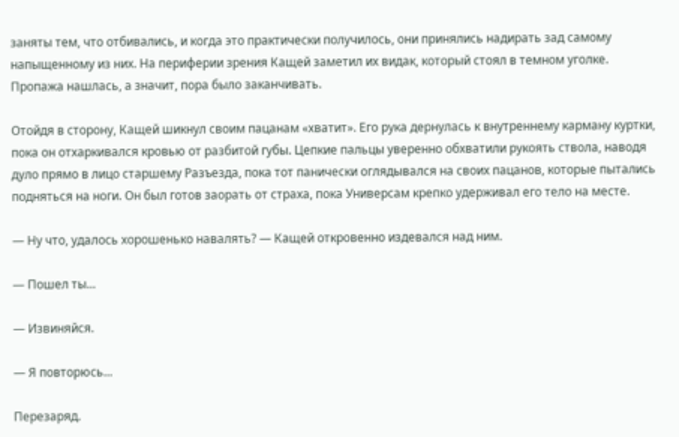заняты тем, что отбивались, и когда это практически получилось, они принялись надирать зад самому напыщенному из них. На периферии зрения Кащей заметил их видак, который стоял в темном уголке. Пропажа нашлась, а значит, пора было заканчивать.

Отойдя в сторону, Кащей шикнул своим пацанам «хватит». Его рука дернулась к внутреннему карману куртки, пока он отхаркивался кровью от разбитой губы. Цепкие пальцы уверенно обхватили рукоять ствола, наводя дуло прямо в лицо старшему Разъезда, пока тот панически оглядывался на своих пацанов, которые пытались подняться на ноги. Он был готов заорать от страха, пока Универсам крепко удерживал его тело на месте.

— Ну что, удалось хорошенько навалять? — Кащей откровенно издевался над ним.

— Пошел ты...

— Извиняйся.

— Я повторюсь...

Перезаряд.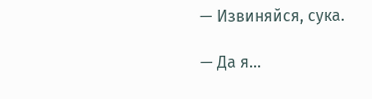— Извиняйся, сука.

— Да я...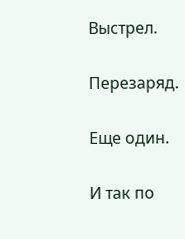Выстрел.

Перезаряд.

Еще один.

И так по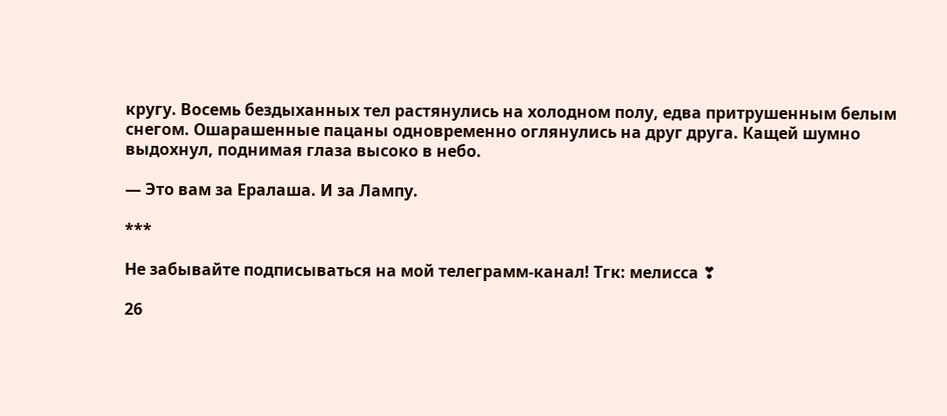кругу. Восемь бездыханных тел растянулись на холодном полу, едва притрушенным белым снегом. Ошарашенные пацаны одновременно оглянулись на друг друга. Кащей шумно выдохнул, поднимая глаза высоко в небо.

— Это вам за Ералаша. И за Лампу.

***

Не забывайте подписываться на мой телеграмм-канал! Тгк: мелисса ❣

26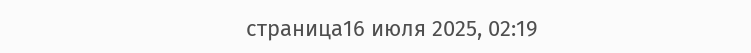страница16 июля 2025, 02:19